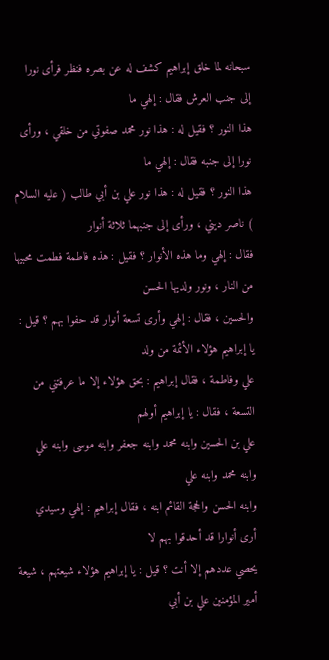سبحانه لما خلق إبراهيم كشف له عن بصره فنظر فرأى نورا إلى جنب العرش فقال : إلهي ما
هذا النور ؟ فقيل له : هذا نور محمد صفوتي من خلقي ، ورأى نورا إلى جنبه فقال : إلهي ما
هذا النور ؟ فقيل له : هذا نور علي بن أبي طالب ( عليه السلام ) ناصر ديني ، ورأى إلى جنبهما ثلاثة أنوار
فقال : إلهي وما هذه الأنوار ؟ فقيل : هذه فاطمة فطمت محبيها من النار ، ونور ولديها الحسن
والحسين ، فقال : إلهي وأرى تسعة أنوار قد حفوا بهم ؟ قيل : يا إبراهيم هؤلاء الأئمة من ولد
علي وفاطمة ، فقال إبراهيم : بحق هؤلاء إلا ما عرفتني من التسعة ، فقال : يا إبراهيم أولهم
علي بن الحسين وابنه محمد وابنه جعفر وابنه موسى وابنه علي وابنه محمد وابنه علي
وابنه الحسن والحجة القائم ابنه ، فقال إبراهيم : إلهي وسيدي أرى أنوارا قد أحدقوا بهم لا
يحصي عددهم إلا أنت ؟ قيل : يا إبراهيم هؤلاء شيعتهم ، شيعة أمير المؤمنين علي بن أبي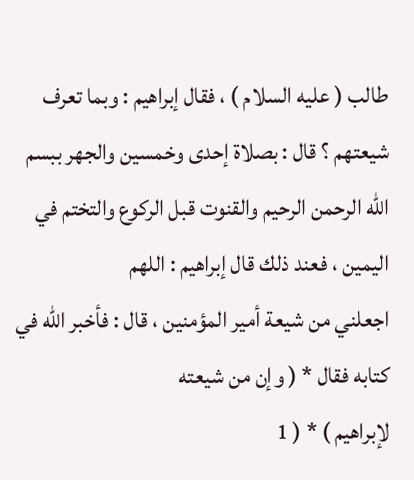طالب ( عليه السلام ) ، فقال إبراهيم : وبما تعرف شيعتهم ؟ قال : بصلاة إحدى وخمسين والجهر ببسم
الله الرحمن الرحيم والقنوت قبل الركوع والتختم في اليمين ، فعند ذلك قال إبراهيم : اللهم
اجعلني من شيعة أمير المؤمنين ، قال : فأخبر الله في كتابه فقال * ( وإن من شيعته
لإبراهيم ) * ( 1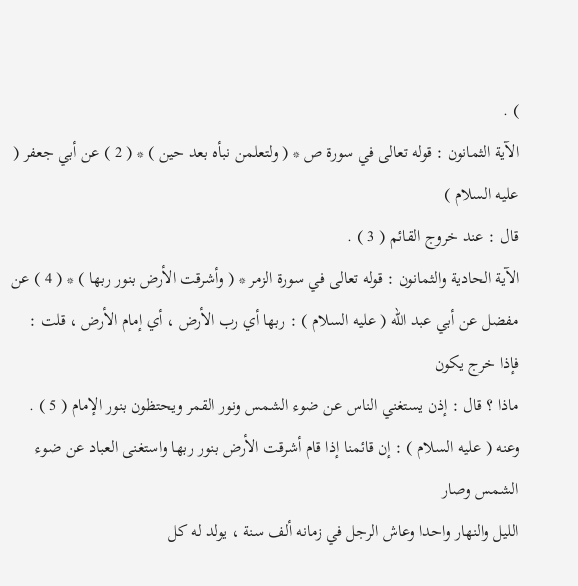) .
الآية الثمانون : قوله تعالى في سورة ص * ( ولتعلمن نبأه بعد حين ) * ( 2 ) عن أبي جعفر ( عليه السلام )
قال : عند خروج القائم ( 3 ) .
الآية الحادية والثمانون : قوله تعالى في سورة الزمر * ( وأشرقت الأرض بنور ربها ) * ( 4 ) عن
مفضل عن أبي عبد الله ( عليه السلام ) : ربها أي رب الأرض ، أي إمام الأرض ، قلت : فإذا خرج يكون
ماذا ؟ قال : إذن يستغني الناس عن ضوء الشمس ونور القمر ويحتظون بنور الإمام ( 5 ) .
وعنه ( عليه السلام ) : إن قائمنا إذا قام أشرقت الأرض بنور ربها واستغنى العباد عن ضوء الشمس وصار
الليل والنهار واحدا وعاش الرجل في زمانه ألف سنة ، يولد له كل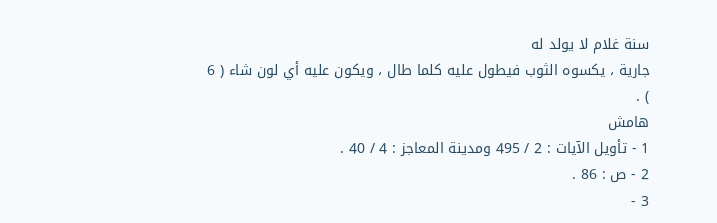سنة غلام لا يولد له
جارية ، يكسوه الثوب فيطول عليه كلما طال ، ويكون عليه أي لون شاء ( 6 ) .
هامش
1 - تأويل الآيات : 2 / 495 ومدينة المعاجز : 4 / 40 .
2 - ص : 86 .
3 -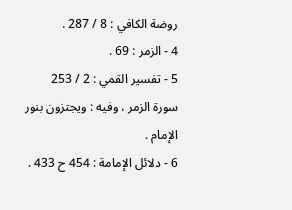روضة الكافي : 8 / 287 .
4 - الزمر : 69 .
5 - تفسير القمي : 2 / 253 سورة الزمر ، وفيه : ويجتزون بنور الإمام .
6 - دلائل الإمامة : 454 ح 433 .